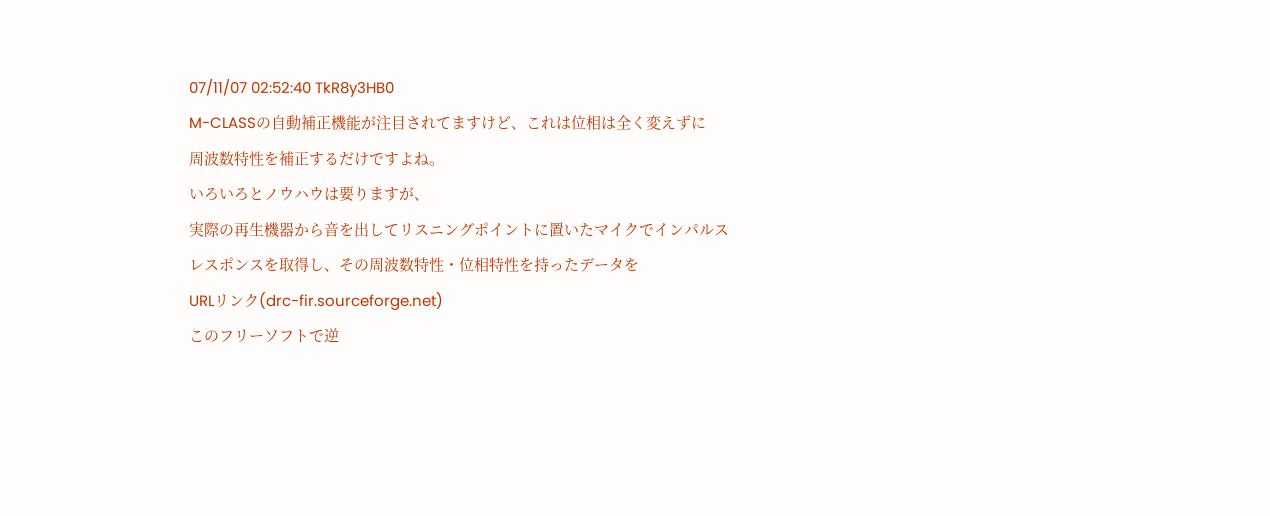07/11/07 02:52:40 TkR8y3HB0
M-CLASSの自動補正機能が注目されてますけど、これは位相は全く変えずに
周波数特性を補正するだけですよね。
いろいろとノウハウは要りますが、
実際の再生機器から音を出してリスニングポイントに置いたマイクでインパルス
レスポンスを取得し、その周波数特性・位相特性を持ったデータを
URLリンク(drc-fir.sourceforge.net)
このフリーソフトで逆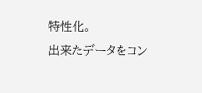特性化。
出来たデータをコン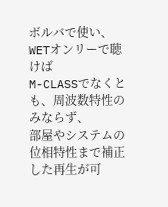ボルバで使い、WETオンリーで聴けば
M-CLASSでなくとも、周波数特性のみならず、
部屋やシステムの位相特性まで補正した再生が可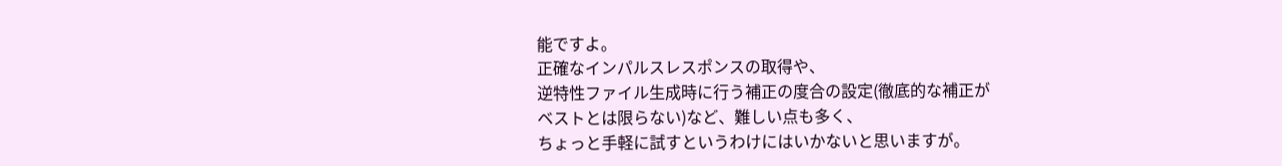能ですよ。
正確なインパルスレスポンスの取得や、
逆特性ファイル生成時に行う補正の度合の設定(徹底的な補正が
ベストとは限らない)など、難しい点も多く、
ちょっと手軽に試すというわけにはいかないと思いますが。